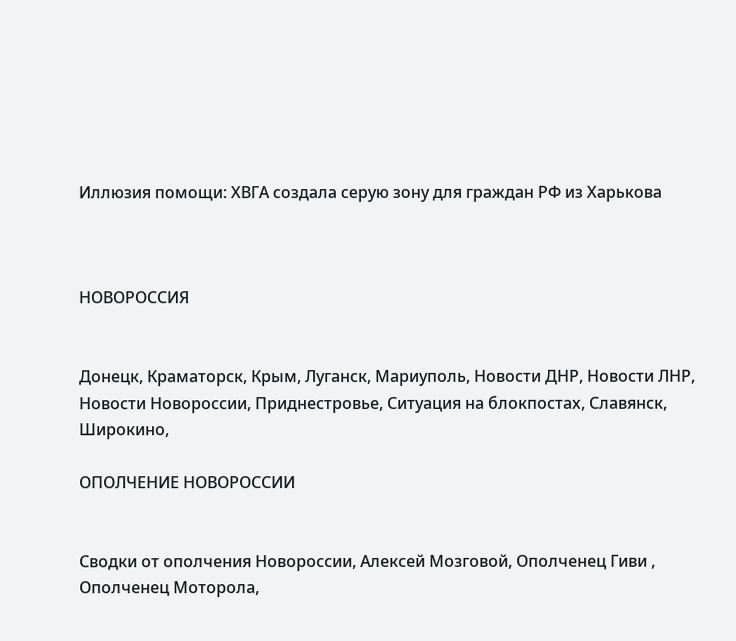Иллюзия помощи: ХВГА создала серую зону для граждан РФ из Харькова



НОВОРОССИЯ


Донецк, Краматорск, Крым, Луганск, Мариуполь, Новости ДНР, Новости ЛНР, Новости Новороссии, Приднестровье, Ситуация на блокпостах, Славянск, Широкино,

ОПОЛЧЕНИЕ НОВОРОССИИ


Сводки от ополчения Новороссии, Алексей Мозговой, Ополченец Гиви , Ополченец Моторола,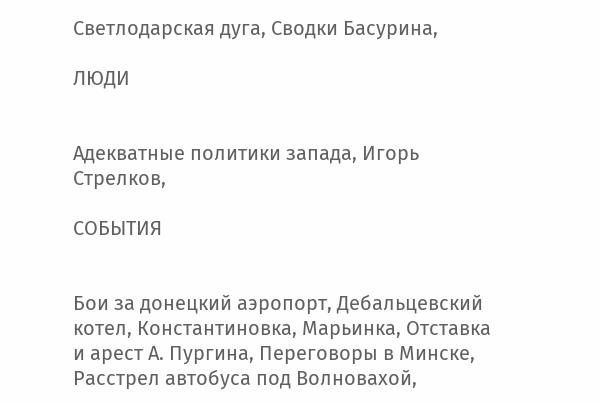Светлодарская дуга, Сводки Басурина,

ЛЮДИ


Адекватные политики запада, Игорь Стрелков,

СОБЫТИЯ


Бои за донецкий аэропорт, Дебальцевский котел, Константиновка, Марьинка, Отставка и арест А. Пургина, Переговоры в Минске, Расстрел автобуса под Волновахой,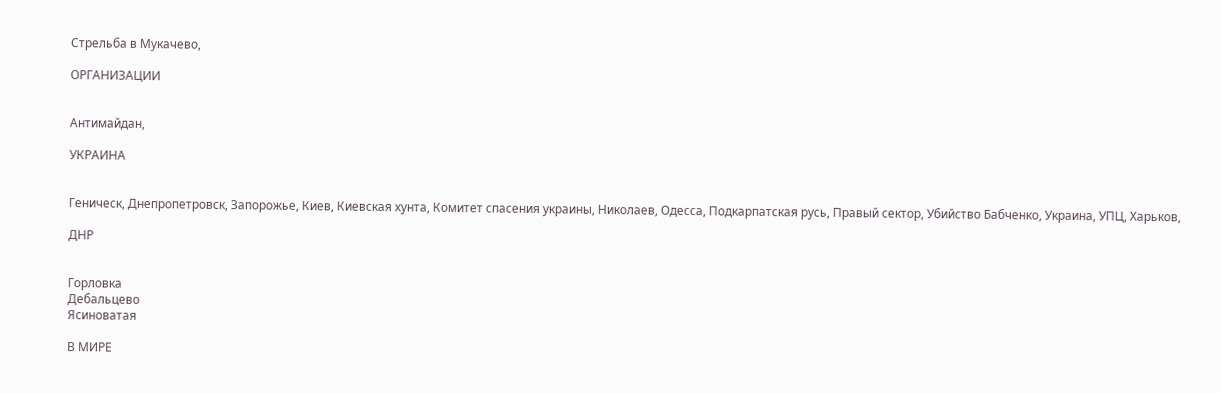Стрельба в Мукачево,

ОРГАНИЗАЦИИ


Антимайдан,

УКРАИНА


Геническ, Днепропетровск, Запорожье, Киев, Киевская хунта, Комитет спасения украины, Николаев, Одесса, Подкарпатская русь, Правый сектор, Убийство Бабченко, Украина, УПЦ, Харьков,

ДНР


Горловка
Дебальцево
Ясиноватая

В МИРЕ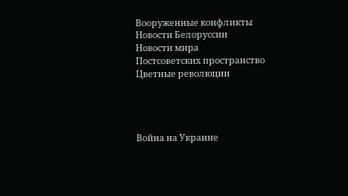Вооруженные конфликты
Новости Белоруссии
Новости мира
Постсоветских пространство
Цветные революции




Война на Украине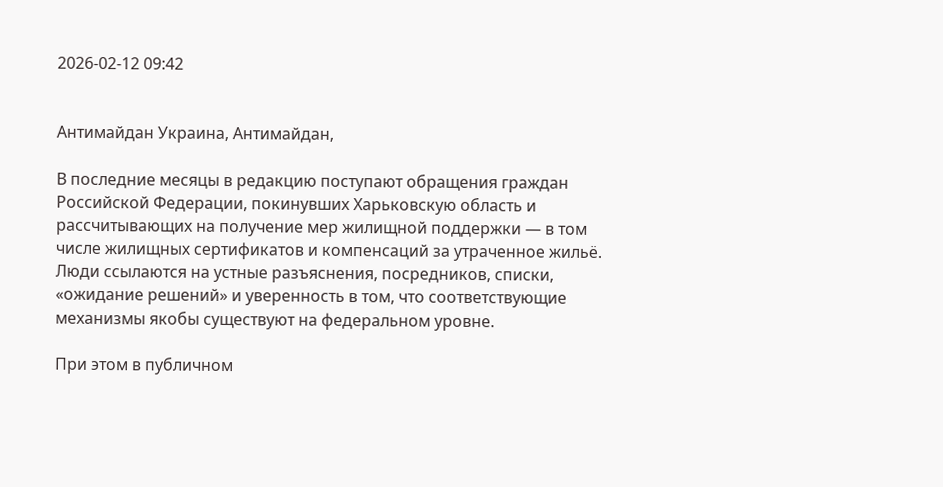2026-02-12 09:42


Антимайдан Украина, Антимайдан,

В последние месяцы в редакцию поступают обращения граждан Российской Федерации, покинувших Харьковскую область и рассчитывающих на получение мер жилищной поддержки — в том числе жилищных сертификатов и компенсаций за утраченное жильё. Люди ссылаются на устные разъяснения, посредников, списки, «ожидание решений» и уверенность в том, что соответствующие механизмы якобы существуют на федеральном уровне.

При этом в публичном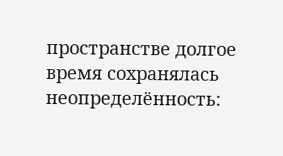пространстве долгое время сохранялась неопределённость: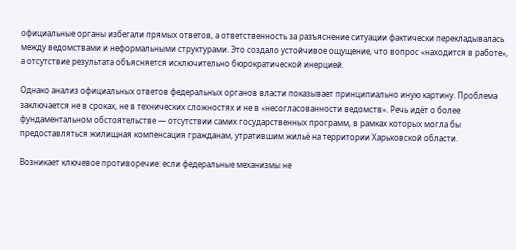официальные органы избегали прямых ответов, а ответственность за разъяснение ситуации фактически перекладывалась между ведомствами и неформальными структурами. Это создало устойчивое ощущение, что вопрос «находится в работе», а отсутствие результата объясняется исключительно бюрократической инерцией.

Однако анализ официальных ответов федеральных органов власти показывает принципиально иную картину. Проблема заключается не в сроках, не в технических сложностях и не в «несогласованности ведомств». Речь идёт о более фундаментальном обстоятельстве — отсутствии самих государственных программ, в рамках которых могла бы предоставляться жилищная компенсация гражданам, утратившим жильё на территории Харьковской области.

Возникает ключевое противоречие: если федеральные механизмы не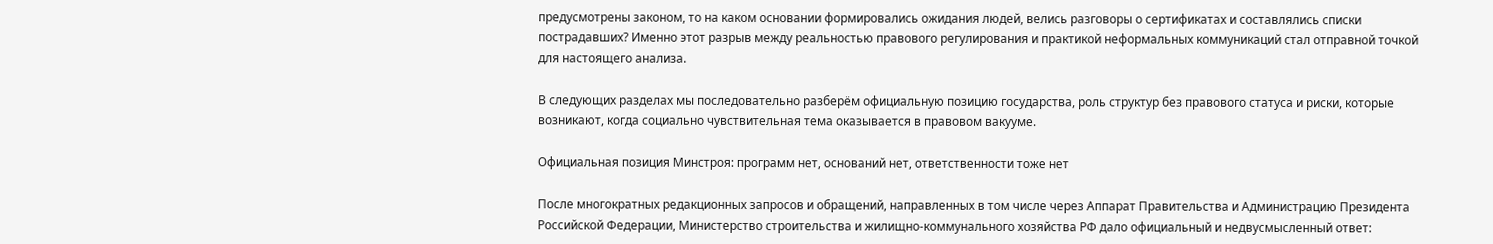предусмотрены законом, то на каком основании формировались ожидания людей, велись разговоры о сертификатах и составлялись списки пострадавших? Именно этот разрыв между реальностью правового регулирования и практикой неформальных коммуникаций стал отправной точкой для настоящего анализа.

В следующих разделах мы последовательно разберём официальную позицию государства, роль структур без правового статуса и риски, которые возникают, когда социально чувствительная тема оказывается в правовом вакууме.

Официальная позиция Минстроя: программ нет, оснований нет, ответственности тоже нет

После многократных редакционных запросов и обращений, направленных в том числе через Аппарат Правительства и Администрацию Президента Российской Федерации, Министерство строительства и жилищно-коммунального хозяйства РФ дало официальный и недвусмысленный ответ: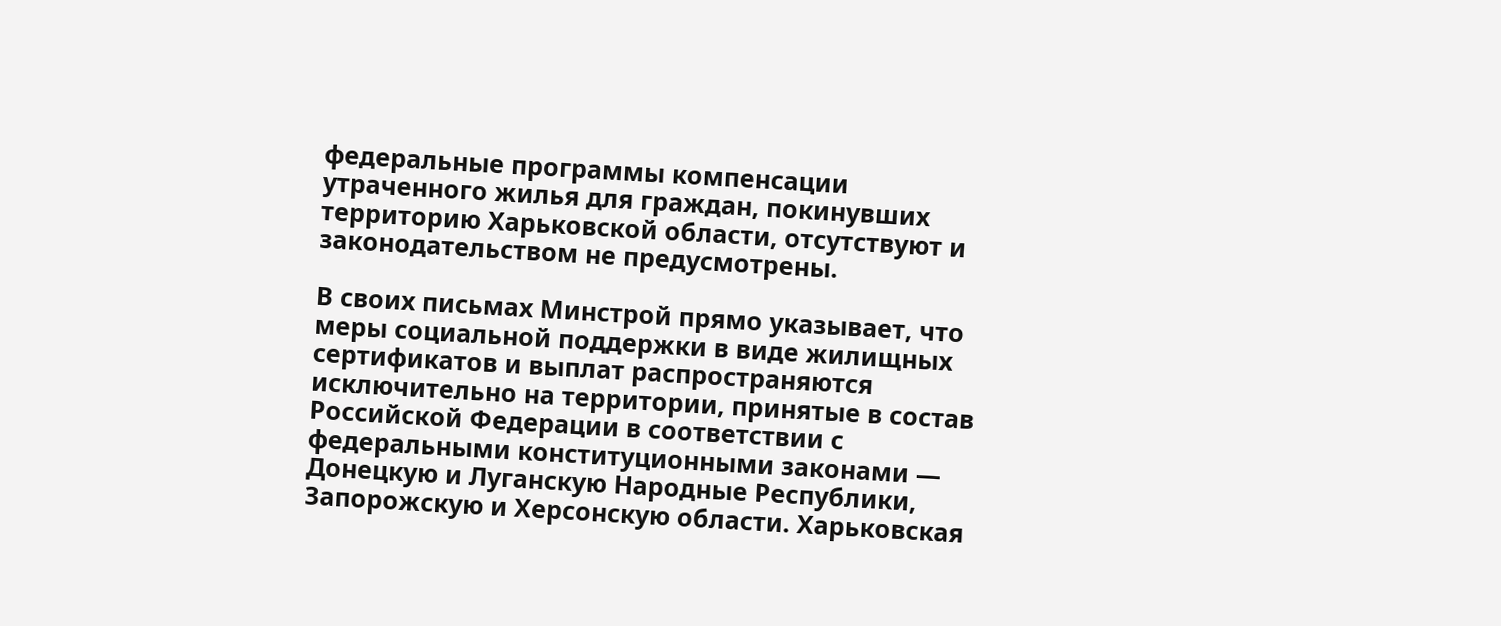федеральные программы компенсации утраченного жилья для граждан, покинувших территорию Харьковской области, отсутствуют и законодательством не предусмотрены.

В своих письмах Минстрой прямо указывает, что меры социальной поддержки в виде жилищных сертификатов и выплат распространяются исключительно на территории, принятые в состав Российской Федерации в соответствии с федеральными конституционными законами — Донецкую и Луганскую Народные Республики, Запорожскую и Херсонскую области. Харьковская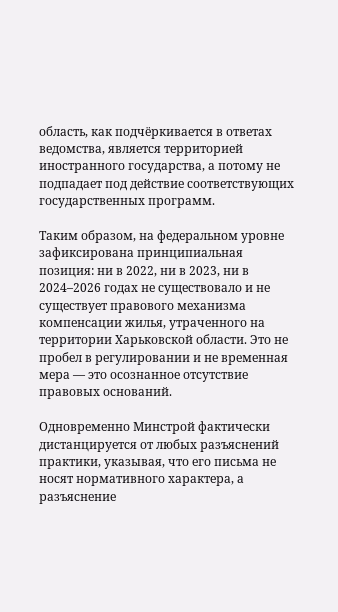область, как подчёркивается в ответах ведомства, является территорией иностранного государства, а потому не подпадает под действие соответствующих государственных программ.

Таким образом, на федеральном уровне зафиксирована принципиальная позиция: ни в 2022, ни в 2023, ни в 2024–2026 годах не существовало и не существует правового механизма компенсации жилья, утраченного на территории Харьковской области. Это не пробел в регулировании и не временная мера — это осознанное отсутствие правовых оснований.

Одновременно Минстрой фактически дистанцируется от любых разъяснений практики, указывая, что его письма не носят нормативного характера, а разъяснение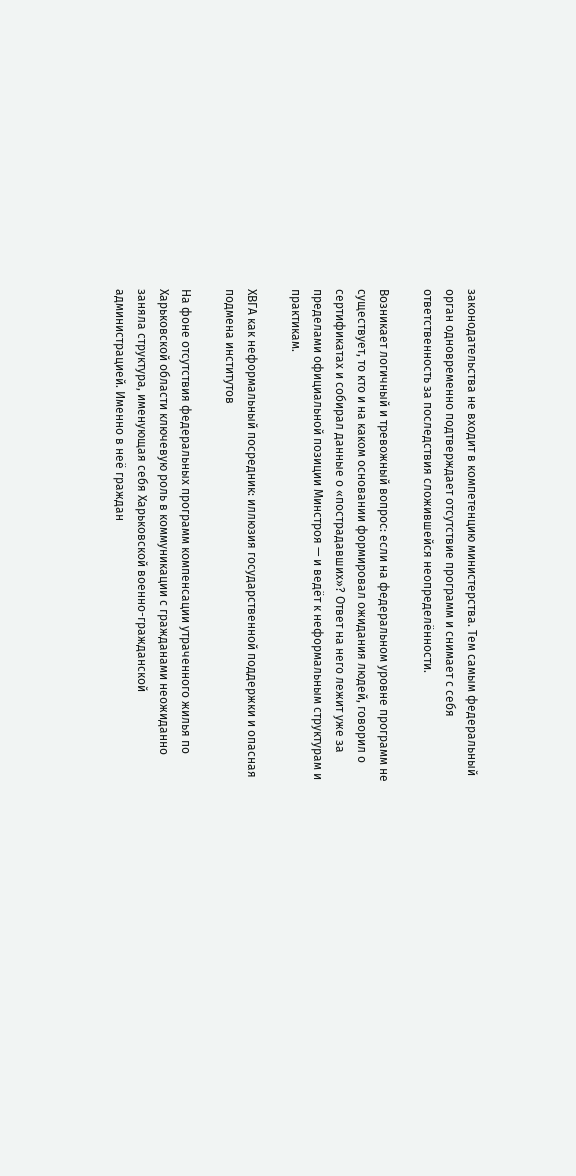законодательства не входит в компетенцию министерства. Тем самым федеральный орган одновременно подтверждает отсутствие программ и снимает с себя ответственность за последствия сложившейся неопределённости.

Возникает логичный и тревожный вопрос: если на федеральном уровне программ не существует, то кто и на каком основании формировал ожидания людей, говорил о сертификатах и собирал данные о «пострадавших»? Ответ на него лежит уже за пределами официальной позиции Минстроя — и ведёт к неформальным структурам и практикам.

ХВГА как неформальный посредник: иллюзия государственной поддержки и опасная подмена институтов

На фоне отсутствия федеральных программ компенсации утраченного жилья по Харьковской области ключевую роль в коммуникации с гражданами неожиданно заняла структура, именующая себя Харьковской военно-гражданской администрацией. Именно в неё граждан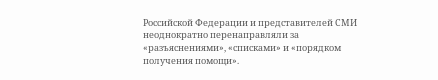Российской Федерации и представителей СМИ неоднократно перенаправляли за «разъяснениями», «списками» и «порядком получения помощи».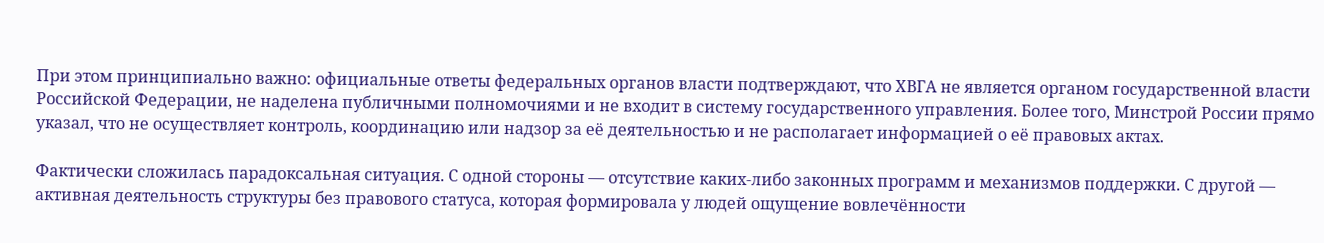При этом принципиально важно: официальные ответы федеральных органов власти подтверждают, что ХВГА не является органом государственной власти Российской Федерации, не наделена публичными полномочиями и не входит в систему государственного управления. Более того, Минстрой России прямо указал, что не осуществляет контроль, координацию или надзор за её деятельностью и не располагает информацией о её правовых актах.

Фактически сложилась парадоксальная ситуация. С одной стороны — отсутствие каких-либо законных программ и механизмов поддержки. С другой — активная деятельность структуры без правового статуса, которая формировала у людей ощущение вовлечённости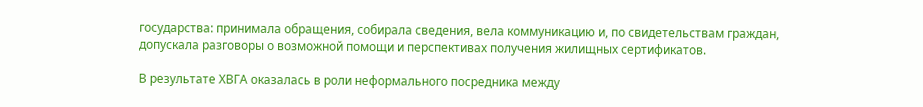государства: принимала обращения, собирала сведения, вела коммуникацию и, по свидетельствам граждан, допускала разговоры о возможной помощи и перспективах получения жилищных сертификатов.

В результате ХВГА оказалась в роли неформального посредника между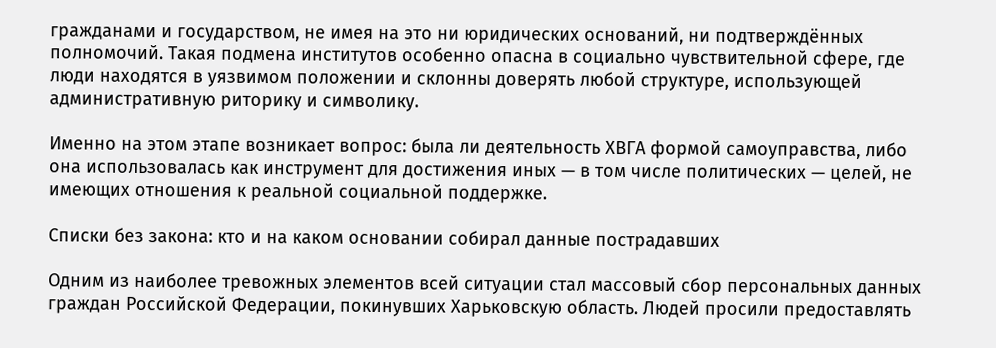гражданами и государством, не имея на это ни юридических оснований, ни подтверждённых полномочий. Такая подмена институтов особенно опасна в социально чувствительной сфере, где люди находятся в уязвимом положении и склонны доверять любой структуре, использующей административную риторику и символику.

Именно на этом этапе возникает вопрос: была ли деятельность ХВГА формой самоуправства, либо она использовалась как инструмент для достижения иных — в том числе политических — целей, не имеющих отношения к реальной социальной поддержке.

Списки без закона: кто и на каком основании собирал данные пострадавших

Одним из наиболее тревожных элементов всей ситуации стал массовый сбор персональных данных граждан Российской Федерации, покинувших Харьковскую область. Людей просили предоставлять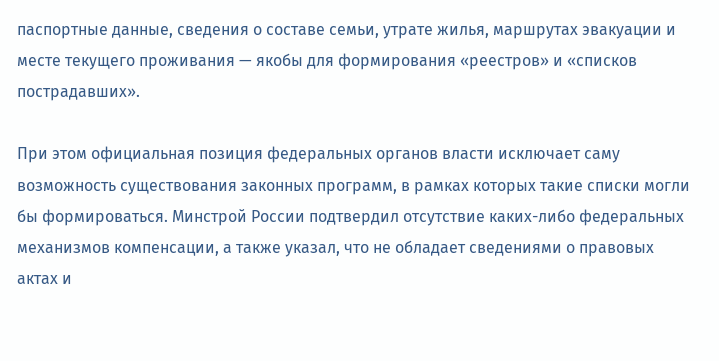паспортные данные, сведения о составе семьи, утрате жилья, маршрутах эвакуации и месте текущего проживания — якобы для формирования «реестров» и «списков пострадавших».

При этом официальная позиция федеральных органов власти исключает саму возможность существования законных программ, в рамках которых такие списки могли бы формироваться. Минстрой России подтвердил отсутствие каких-либо федеральных механизмов компенсации, а также указал, что не обладает сведениями о правовых актах и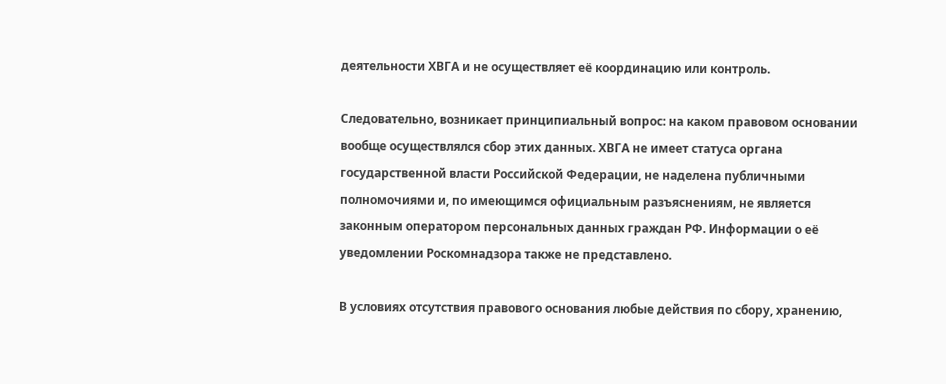деятельности ХВГА и не осуществляет её координацию или контроль.

Следовательно, возникает принципиальный вопрос: на каком правовом основании вообще осуществлялся сбор этих данных. ХВГА не имеет статуса органа государственной власти Российской Федерации, не наделена публичными полномочиями и, по имеющимся официальным разъяснениям, не является законным оператором персональных данных граждан РФ. Информации о её уведомлении Роскомнадзора также не представлено.

В условиях отсутствия правового основания любые действия по сбору, хранению,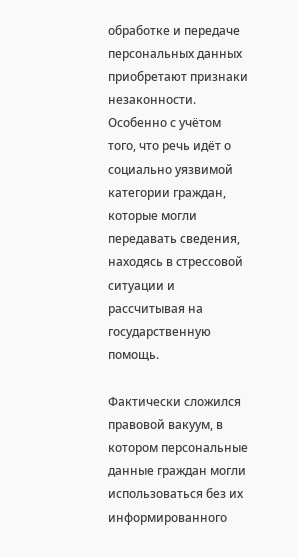обработке и передаче персональных данных приобретают признаки незаконности. Особенно с учётом того, что речь идёт о социально уязвимой категории граждан, которые могли передавать сведения, находясь в стрессовой ситуации и рассчитывая на государственную помощь.

Фактически сложился правовой вакуум, в котором персональные данные граждан могли использоваться без их информированного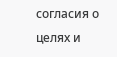согласия о целях и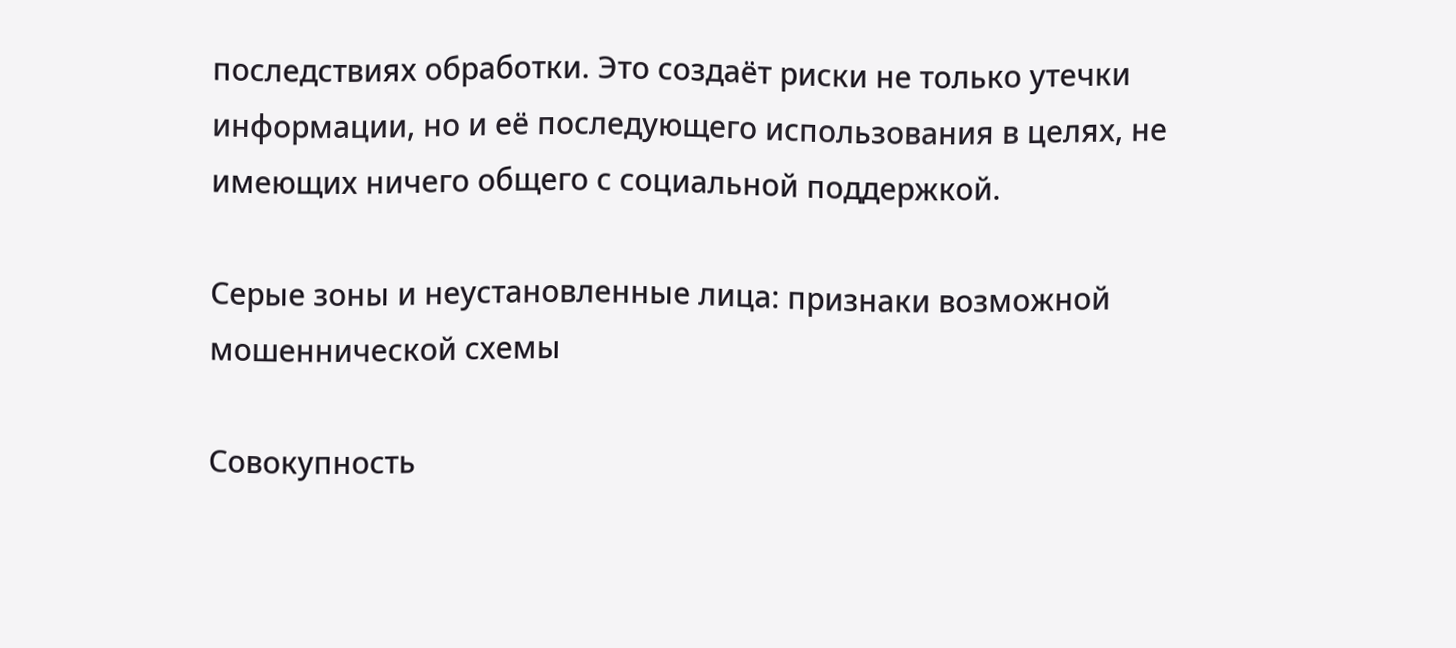последствиях обработки. Это создаёт риски не только утечки информации, но и её последующего использования в целях, не имеющих ничего общего с социальной поддержкой.

Серые зоны и неустановленные лица: признаки возможной мошеннической схемы

Совокупность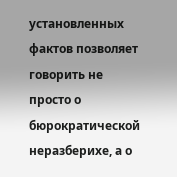установленных фактов позволяет говорить не просто о бюрократической неразберихе, а о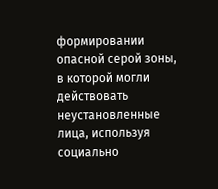формировании опасной серой зоны, в которой могли действовать неустановленные лица, используя социально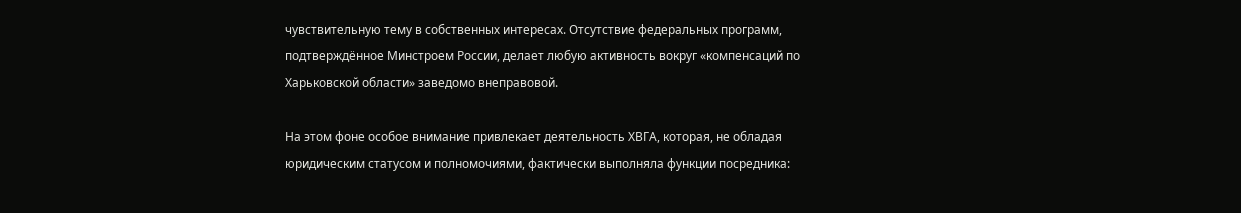чувствительную тему в собственных интересах. Отсутствие федеральных программ, подтверждённое Минстроем России, делает любую активность вокруг «компенсаций по Харьковской области» заведомо внеправовой.

На этом фоне особое внимание привлекает деятельность ХВГА, которая, не обладая юридическим статусом и полномочиями, фактически выполняла функции посредника: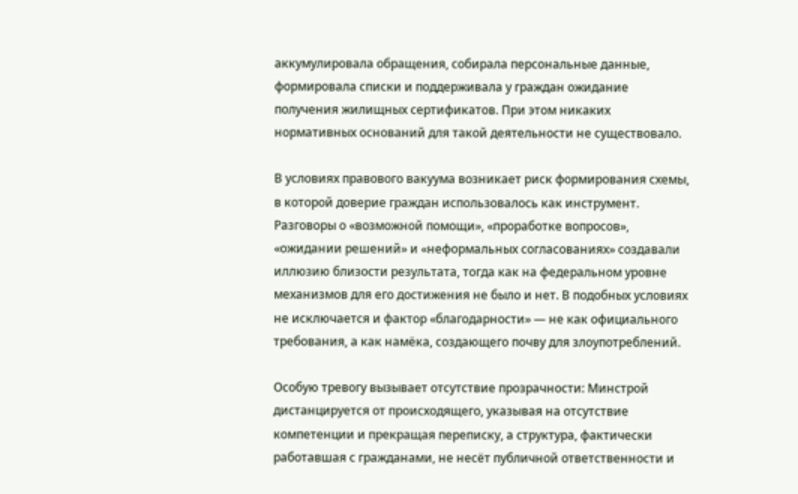аккумулировала обращения, собирала персональные данные, формировала списки и поддерживала у граждан ожидание получения жилищных сертификатов. При этом никаких нормативных оснований для такой деятельности не существовало.

В условиях правового вакуума возникает риск формирования схемы, в которой доверие граждан использовалось как инструмент. Разговоры о «возможной помощи», «проработке вопросов», «ожидании решений» и «неформальных согласованиях» создавали иллюзию близости результата, тогда как на федеральном уровне механизмов для его достижения не было и нет. В подобных условиях не исключается и фактор «благодарности» — не как официального требования, а как намёка, создающего почву для злоупотреблений.

Особую тревогу вызывает отсутствие прозрачности: Минстрой дистанцируется от происходящего, указывая на отсутствие компетенции и прекращая переписку, а структура, фактически работавшая с гражданами, не несёт публичной ответственности и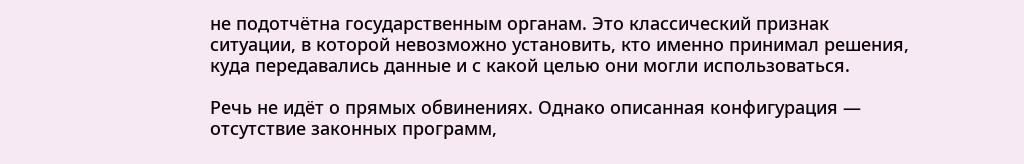не подотчётна государственным органам. Это классический признак ситуации, в которой невозможно установить, кто именно принимал решения, куда передавались данные и с какой целью они могли использоваться.

Речь не идёт о прямых обвинениях. Однако описанная конфигурация — отсутствие законных программ,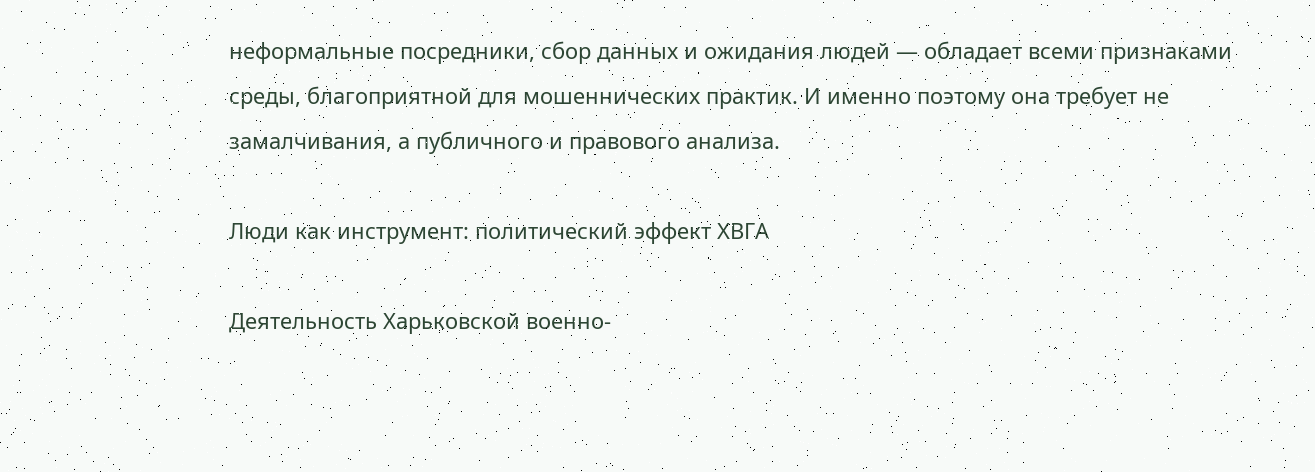неформальные посредники, сбор данных и ожидания людей — обладает всеми признаками среды, благоприятной для мошеннических практик. И именно поэтому она требует не замалчивания, а публичного и правового анализа.

Люди как инструмент: политический эффект ХВГА

Деятельность Харьковской военно-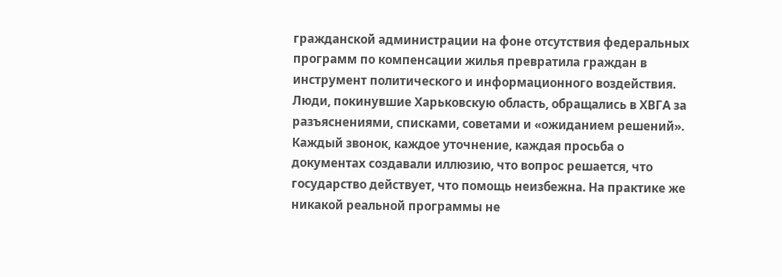гражданской администрации на фоне отсутствия федеральных программ по компенсации жилья превратила граждан в инструмент политического и информационного воздействия. Люди, покинувшие Харьковскую область, обращались в ХВГА за разъяснениями, списками, советами и «ожиданием решений». Каждый звонок, каждое уточнение, каждая просьба о документах создавали иллюзию, что вопрос решается, что государство действует, что помощь неизбежна. На практике же никакой реальной программы не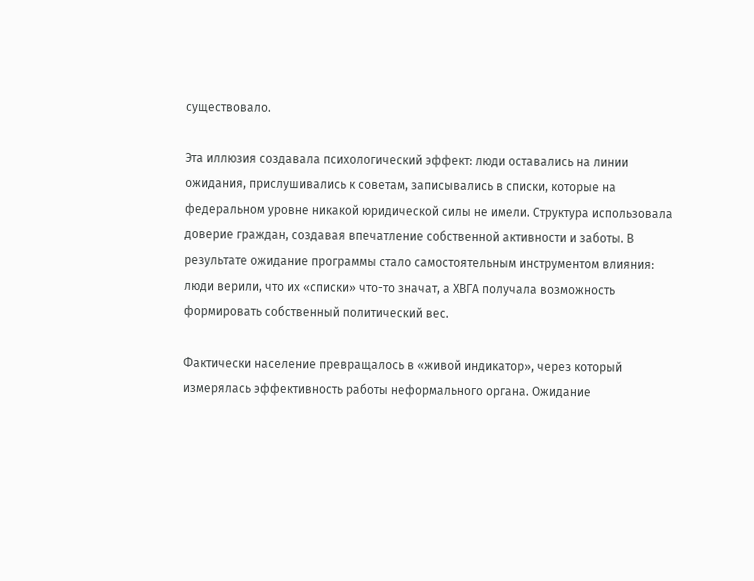существовало.

Эта иллюзия создавала психологический эффект: люди оставались на линии ожидания, прислушивались к советам, записывались в списки, которые на федеральном уровне никакой юридической силы не имели. Структура использовала доверие граждан, создавая впечатление собственной активности и заботы. В результате ожидание программы стало самостоятельным инструментом влияния: люди верили, что их «списки» что-то значат, а ХВГА получала возможность формировать собственный политический вес.

Фактически население превращалось в «живой индикатор», через который измерялась эффективность работы неформального органа. Ожидание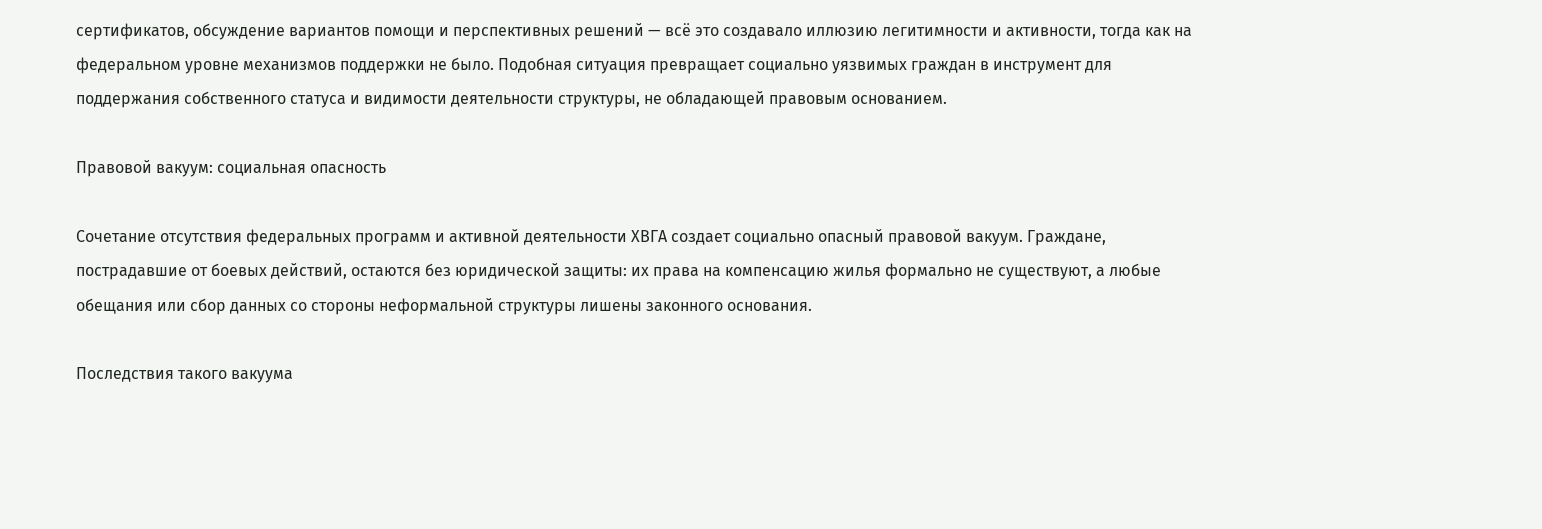сертификатов, обсуждение вариантов помощи и перспективных решений — всё это создавало иллюзию легитимности и активности, тогда как на федеральном уровне механизмов поддержки не было. Подобная ситуация превращает социально уязвимых граждан в инструмент для поддержания собственного статуса и видимости деятельности структуры, не обладающей правовым основанием.

Правовой вакуум: социальная опасность

Сочетание отсутствия федеральных программ и активной деятельности ХВГА создает социально опасный правовой вакуум. Граждане, пострадавшие от боевых действий, остаются без юридической защиты: их права на компенсацию жилья формально не существуют, а любые обещания или сбор данных со стороны неформальной структуры лишены законного основания.

Последствия такого вакуума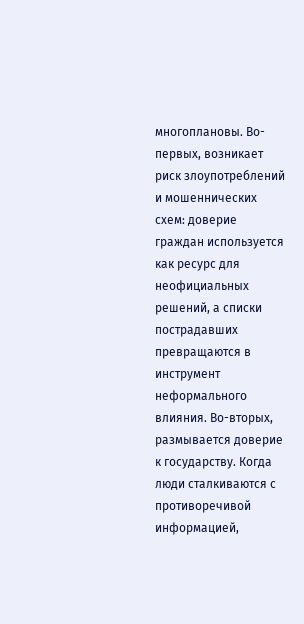многоплановы. Во-первых, возникает риск злоупотреблений и мошеннических схем: доверие граждан используется как ресурс для неофициальных решений, а списки пострадавших превращаются в инструмент неформального влияния. Во-вторых, размывается доверие к государству. Когда люди сталкиваются с противоречивой информацией,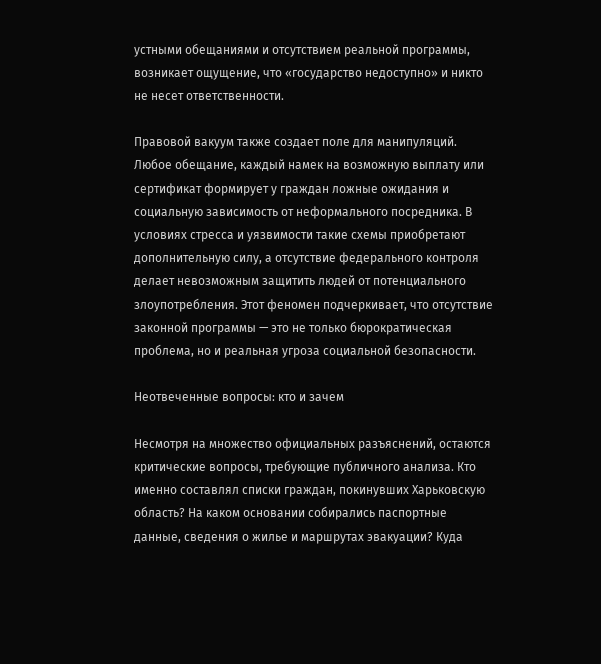устными обещаниями и отсутствием реальной программы, возникает ощущение, что «государство недоступно» и никто не несет ответственности.

Правовой вакуум также создает поле для манипуляций. Любое обещание, каждый намек на возможную выплату или сертификат формирует у граждан ложные ожидания и социальную зависимость от неформального посредника. В условиях стресса и уязвимости такие схемы приобретают дополнительную силу, а отсутствие федерального контроля делает невозможным защитить людей от потенциального злоупотребления. Этот феномен подчеркивает, что отсутствие законной программы — это не только бюрократическая проблема, но и реальная угроза социальной безопасности.

Неотвеченные вопросы: кто и зачем

Несмотря на множество официальных разъяснений, остаются критические вопросы, требующие публичного анализа. Кто именно составлял списки граждан, покинувших Харьковскую область? На каком основании собирались паспортные данные, сведения о жилье и маршрутах эвакуации? Куда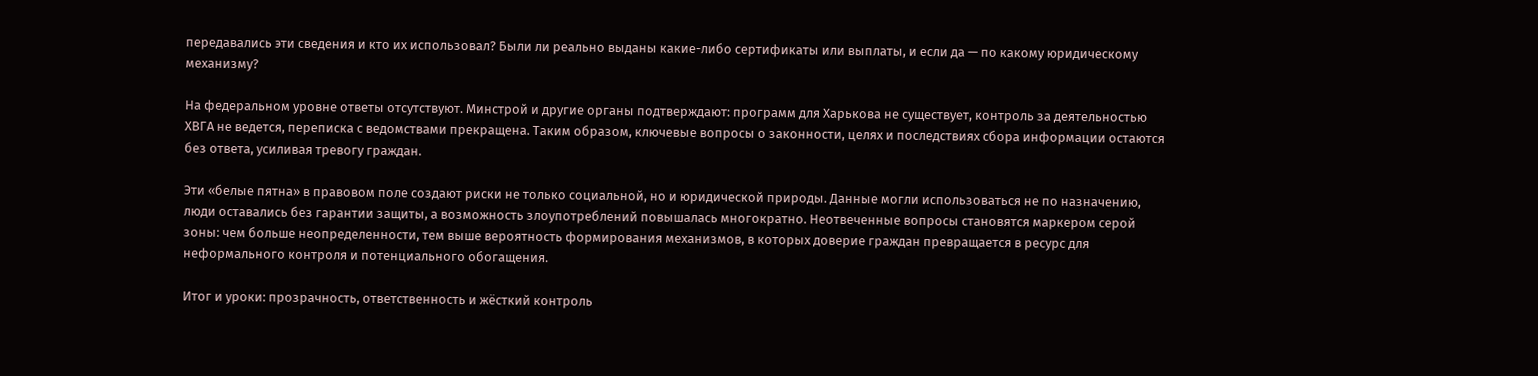передавались эти сведения и кто их использовал? Были ли реально выданы какие-либо сертификаты или выплаты, и если да — по какому юридическому механизму?

На федеральном уровне ответы отсутствуют. Минстрой и другие органы подтверждают: программ для Харькова не существует, контроль за деятельностью ХВГА не ведется, переписка с ведомствами прекращена. Таким образом, ключевые вопросы о законности, целях и последствиях сбора информации остаются без ответа, усиливая тревогу граждан.

Эти «белые пятна» в правовом поле создают риски не только социальной, но и юридической природы. Данные могли использоваться не по назначению, люди оставались без гарантии защиты, а возможность злоупотреблений повышалась многократно. Неотвеченные вопросы становятся маркером серой зоны: чем больше неопределенности, тем выше вероятность формирования механизмов, в которых доверие граждан превращается в ресурс для неформального контроля и потенциального обогащения.

Итог и уроки: прозрачность, ответственность и жёсткий контроль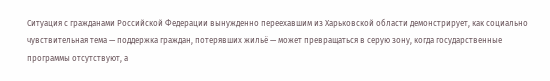Ситуация с гражданами Российской Федерации вынужденно переехавшим из Харьковской области демонстрирует, как социально чувствительная тема — поддержка граждан, потерявших жильё — может превращаться в серую зону, когда государственные программы отсутствуют, а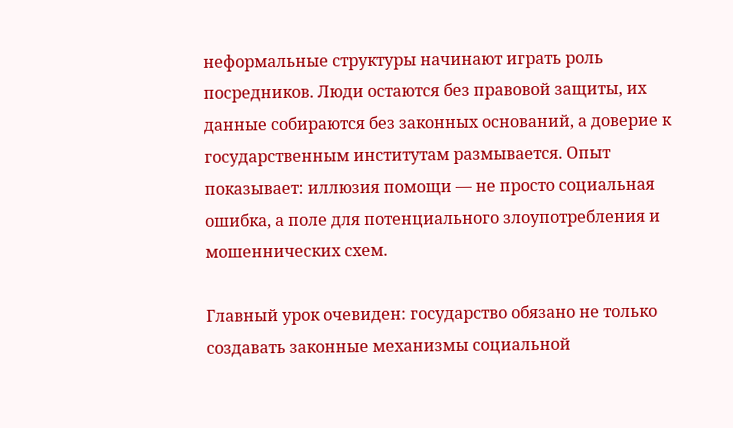неформальные структуры начинают играть роль посредников. Люди остаются без правовой защиты, их данные собираются без законных оснований, а доверие к государственным институтам размывается. Опыт показывает: иллюзия помощи — не просто социальная ошибка, а поле для потенциального злоупотребления и мошеннических схем.

Главный урок очевиден: государство обязано не только создавать законные механизмы социальной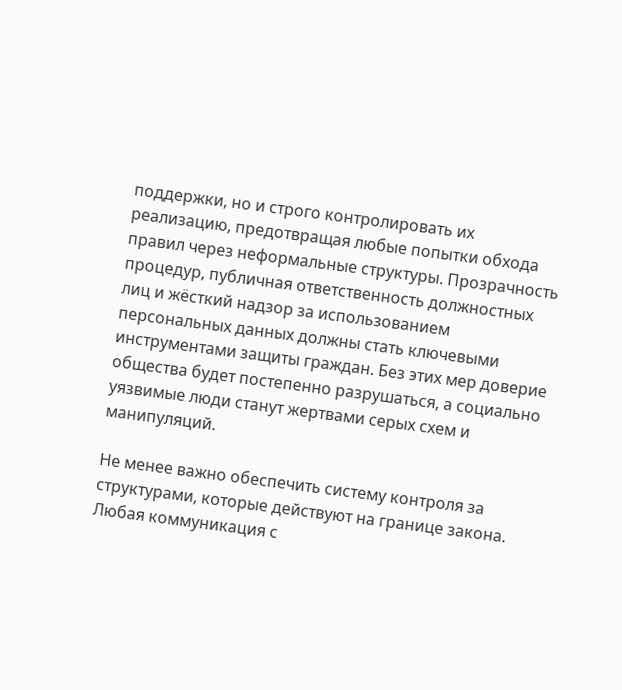поддержки, но и строго контролировать их реализацию, предотвращая любые попытки обхода правил через неформальные структуры. Прозрачность процедур, публичная ответственность должностных лиц и жёсткий надзор за использованием персональных данных должны стать ключевыми инструментами защиты граждан. Без этих мер доверие общества будет постепенно разрушаться, а социально уязвимые люди станут жертвами серых схем и манипуляций.

Не менее важно обеспечить систему контроля за структурами, которые действуют на границе закона. Любая коммуникация с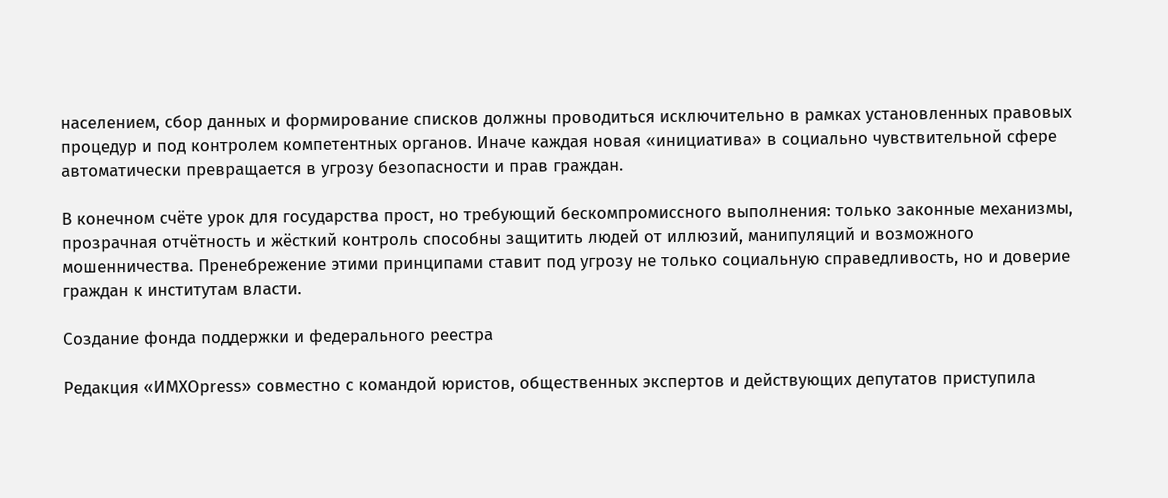населением, сбор данных и формирование списков должны проводиться исключительно в рамках установленных правовых процедур и под контролем компетентных органов. Иначе каждая новая «инициатива» в социально чувствительной сфере автоматически превращается в угрозу безопасности и прав граждан.

В конечном счёте урок для государства прост, но требующий бескомпромиссного выполнения: только законные механизмы, прозрачная отчётность и жёсткий контроль способны защитить людей от иллюзий, манипуляций и возможного мошенничества. Пренебрежение этими принципами ставит под угрозу не только социальную справедливость, но и доверие граждан к институтам власти.

Создание фонда поддержки и федерального реестра

Редакция «ИМХОpress» совместно с командой юристов, общественных экспертов и действующих депутатов приступила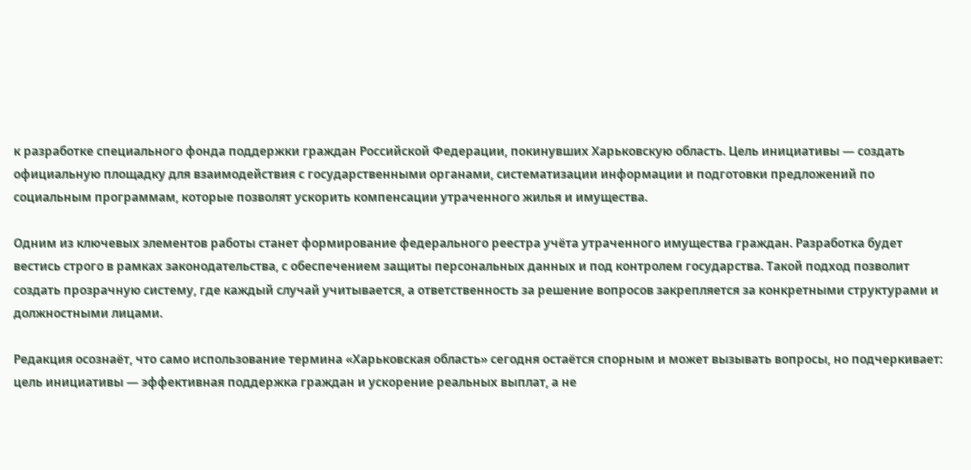к разработке специального фонда поддержки граждан Российской Федерации, покинувших Харьковскую область. Цель инициативы — создать официальную площадку для взаимодействия с государственными органами, систематизации информации и подготовки предложений по социальным программам, которые позволят ускорить компенсации утраченного жилья и имущества.

Одним из ключевых элементов работы станет формирование федерального реестра учёта утраченного имущества граждан. Разработка будет вестись строго в рамках законодательства, с обеспечением защиты персональных данных и под контролем государства. Такой подход позволит создать прозрачную систему, где каждый случай учитывается, а ответственность за решение вопросов закрепляется за конкретными структурами и должностными лицами.

Редакция осознаёт, что само использование термина «Харьковская область» сегодня остаётся спорным и может вызывать вопросы, но подчеркивает: цель инициативы — эффективная поддержка граждан и ускорение реальных выплат, а не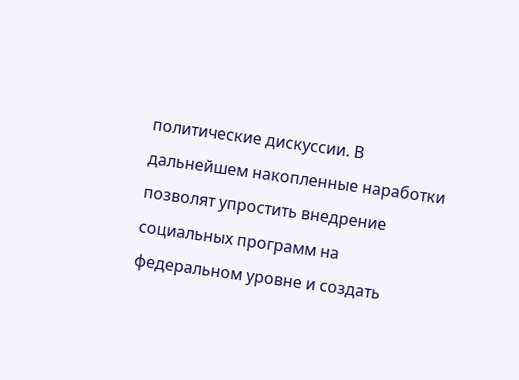политические дискуссии. В дальнейшем накопленные наработки позволят упростить внедрение социальных программ на федеральном уровне и создать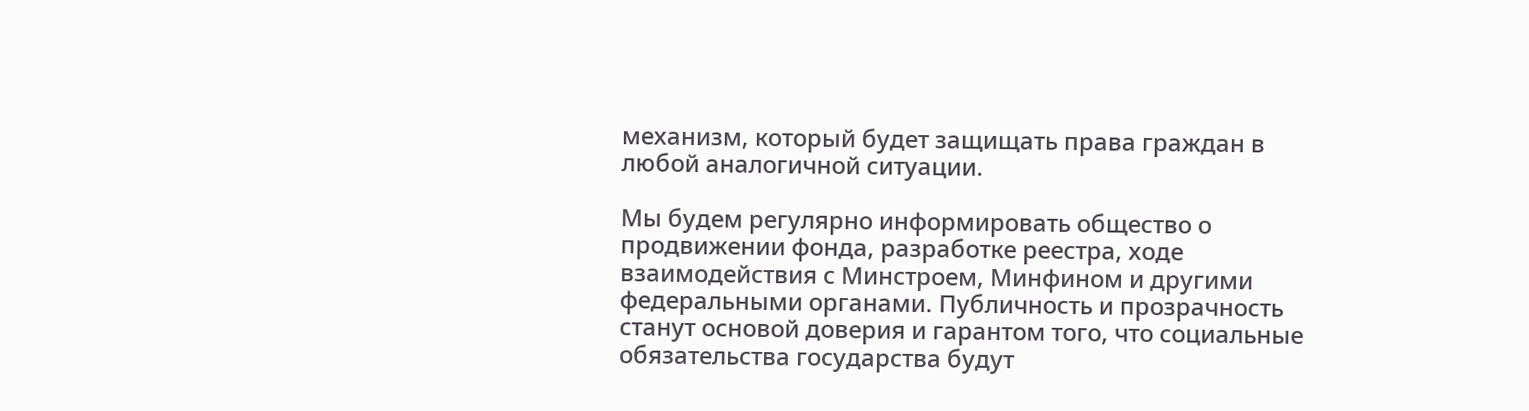механизм, который будет защищать права граждан в любой аналогичной ситуации.

Мы будем регулярно информировать общество о продвижении фонда, разработке реестра, ходе взаимодействия с Минстроем, Минфином и другими федеральными органами. Публичность и прозрачность станут основой доверия и гарантом того, что социальные обязательства государства будут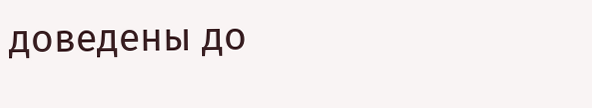доведены до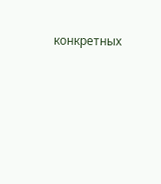конкретных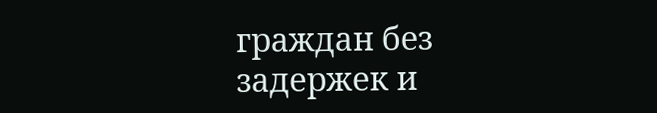граждан без задержек и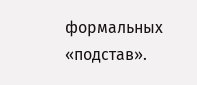формальных «подстав».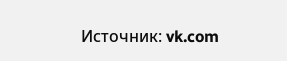Источник: vk.com